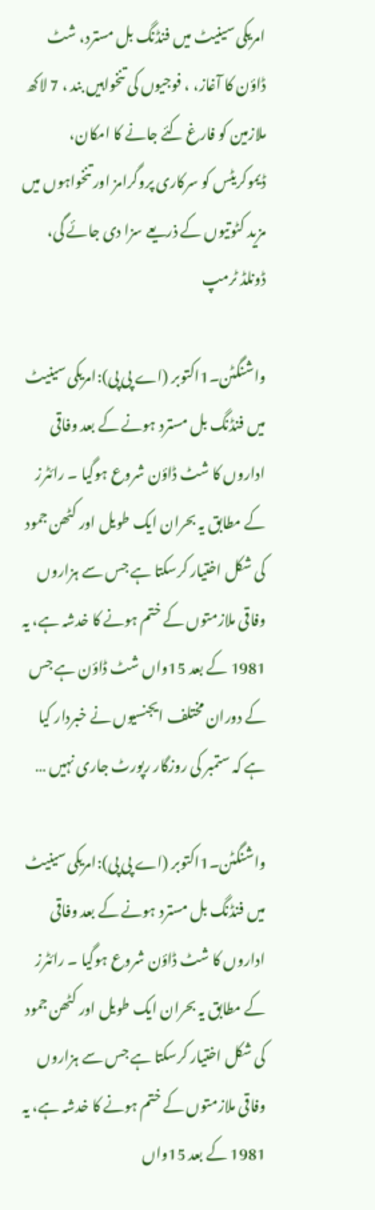امریکی سینیٹ میں فنڈنگ بل مسترد، شٹ ڈاؤن کا آغاز، ، فوجیوں کی تنخواہیں بند ، 7 لاکھ ملازمین کو فارغ کئے جانے کا امکان، ڈیموکریٹس کو سرکاری پروگرامز اور تنخواہوں میں مزید کٹوتیوں کے ذریعے سزا دی جائے گی، ڈونلڈ ٹرمپ

واشنگٹن۔1اکتوبر (اے پی پی):امریکی سینیٹ میں فنڈنگ بل مسترد ہونے کے بعد وفاقی اداروں کا شٹ ڈاؤن شروع ہوگیا ۔ رائٹرز کے مطابق یہ بحران ایک طویل اور کٹھن جمود کی شکل اختیار کرسکتا ہے جس سے ہزاروں وفاقی ملازمتوں کے ختم ہونے کا خدشہ ہے، یہ 1981 کے بعد 15واں شٹ ڈاؤن ہے جس کے دوران مختلف ایجنسیوں نے خبردار کیا ہے کہ ستمبر کی روزگار رپورٹ جاری نہیں …

واشنگٹن۔1اکتوبر (اے پی پی):امریکی سینیٹ میں فنڈنگ بل مسترد ہونے کے بعد وفاقی اداروں کا شٹ ڈاؤن شروع ہوگیا ۔ رائٹرز کے مطابق یہ بحران ایک طویل اور کٹھن جمود کی شکل اختیار کرسکتا ہے جس سے ہزاروں وفاقی ملازمتوں کے ختم ہونے کا خدشہ ہے، یہ 1981 کے بعد 15واں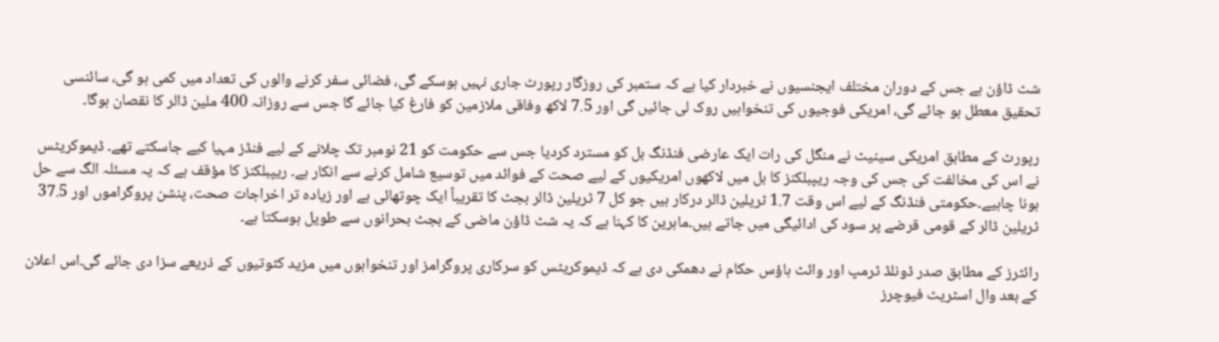شٹ ڈاؤن ہے جس کے دوران مختلف ایجنسیوں نے خبردار کیا ہے کہ ستمبر کی روزگار رپورٹ جاری نہیں ہوسکے گی، فضائی سفر کرنے والوں کی تعداد میں کمی ہو گی، سائنسی تحقیق معطل ہو جائے گی، امریکی فوجیوں کی تنخواہیں روک لی جائیں گی اور 7.5 لاکھ وفاقی ملازمین کو فارغ کیا جائے گا جس سے روزانہ 400 ملین ڈالر کا نقصان ہوگا۔

رپورٹ کے مطابق امریکی سینیٹ نے منگل کی رات ایک عارضی فنڈنگ بل کو مسترد کردیا جس سے حکومت کو 21 نومبر تک چلانے کے لیے فنڈز مہیا کیے جاسکتے تھے۔ ڈیموکریٹس نے اس کی مخالفت کی جس کی وجہ ریپبلکنز کا بل میں لاکھوں امریکیوں کے لیے صحت کے فوائد میں توسیع شامل کرنے سے انکار ہے۔ ریپبلکنز کا مؤقف ہے کہ یہ مسئلہ الگ سے حل ہونا چاہیے۔حکومتی فنڈنگ کے لیے اس وقت 1.7 ٹریلین ڈالر درکار ہیں جو کل 7 ٹریلین ڈالر بجٹ کا تقریباً ایک چوتھائی ہے اور زیادہ تر اخراجات صحت، پنشن پروگراموں اور 37.5 ٹریلین ڈالر کے قومی قرضے پر سود کی ادائیگی میں جاتے ہیں۔ماہرین کا کہنا ہے کہ یہ شٹ ڈاؤن ماضی کے بجٹ بحرانوں سے طویل ہوسکتا ہے۔

رائٹرز کے مطابق صدر ڈونلڈ ٹرمپ اور وائٹ ہاؤس حکام نے دھمکی دی ہے کہ ڈیموکریٹس کو سرکاری پروگرامز اور تنخواہوں میں مزید کٹوتیوں کے ذریعے سزا دی جائے گی۔اس اعلان کے بعد وال اسٹریٹ فیوچرز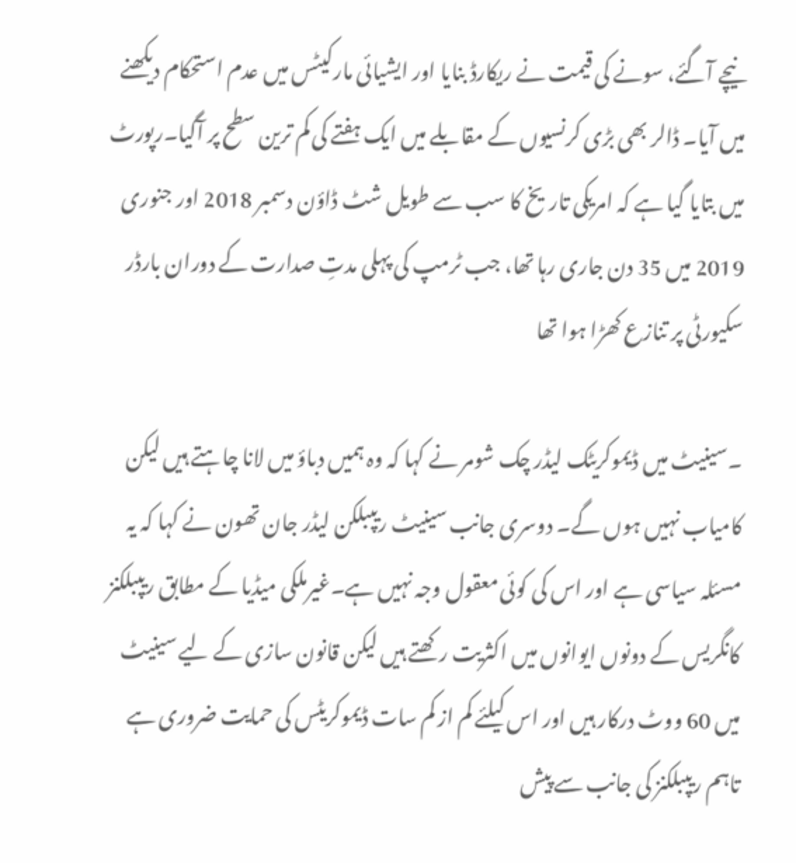نیچے آگئے، سونے کی قیمت نے ریکارڈ بنایا اور ایشیائی مارکیٹس میں عدم استحکام دیکھنے میں آیا۔ ڈالر بھی بڑی کرنسیوں کے مقابلے میں ایک ہفتے کی کم ترین سطح پر آگیا۔رپورٹ میں بتایا گیا ہے کہ امریکی تاریخ کا سب سے طویل شٹ ڈاؤن دسمبر 2018 اور جنوری 2019 میں 35 دن جاری رہا تھا، جب ٹرمپ کی پہلی مدتِ صدارت کے دوران بارڈر سکیورٹی پر تنازع کھڑا ہوا تھا

۔سینیٹ میں ڈیموکریٹک لیڈر چک شومر نے کہا کہ وہ ہمیں دباؤ میں لانا چاہتے ہیں لیکن کامیاب نہیں ہوں گے۔ دوسری جانب سینیٹ ریپبلکن لیڈر جان تھون نے کہا کہ یہ مسئلہ سیاسی ہے اور اس کی کوئی معقول وجہ نہیں ہے۔غیرملکی میڈیا کے مطابق ریپبلکنز کانگریس کے دونوں ایوانوں میں اکثریت رکھتے ہیں لیکن قانون سازی کے لیے سینیٹ میں 60 ووٹ درکار ہیں اور اس کیلئے کم از کم سات ڈیموکریٹس کی حمایت ضروری ہے تاہم ریپبلکنز کی جانب سے پیش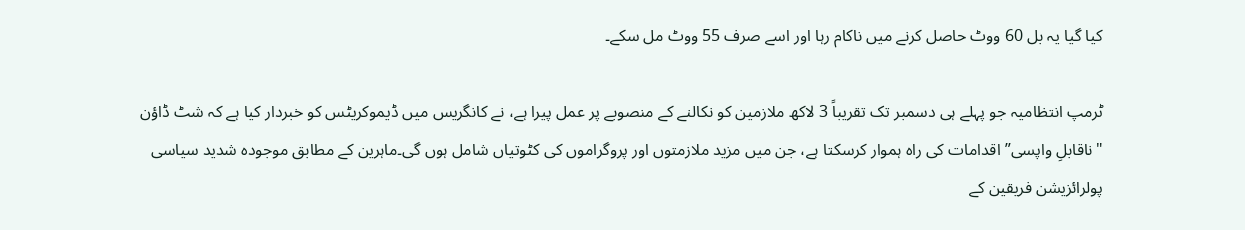کیا گیا یہ بل 60 ووٹ حاصل کرنے میں ناکام رہا اور اسے صرف 55 ووٹ مل سکے۔

ٹرمپ انتظامیہ جو پہلے ہی دسمبر تک تقریباً 3 لاکھ ملازمین کو نکالنے کے منصوبے پر عمل پیرا ہے، نے کانگریس میں ڈیموکریٹس کو خبردار کیا ہے کہ شٹ ڈاؤن "ناقابلِ واپسی” اقدامات کی راہ ہموار کرسکتا ہے، جن میں مزید ملازمتوں اور پروگراموں کی کٹوتیاں شامل ہوں گی۔ماہرین کے مطابق موجودہ شدید سیاسی پولرائزیشن فریقین کے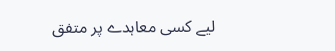لیے کسی معاہدے پر متفق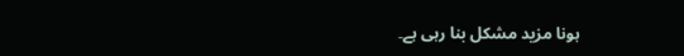ہونا مزید مشکل بنا رہی ہے۔